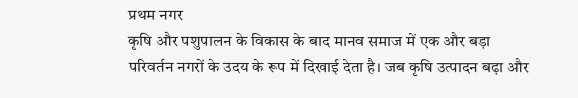प्रथम नगर
कृषि और पशुपालन के विकास के बाद मानव समाज में एक और बड़ा परिवर्तन नगरों के उदय के रूप में दिखाई देता है। जब कृषि उत्पादन बढ़ा और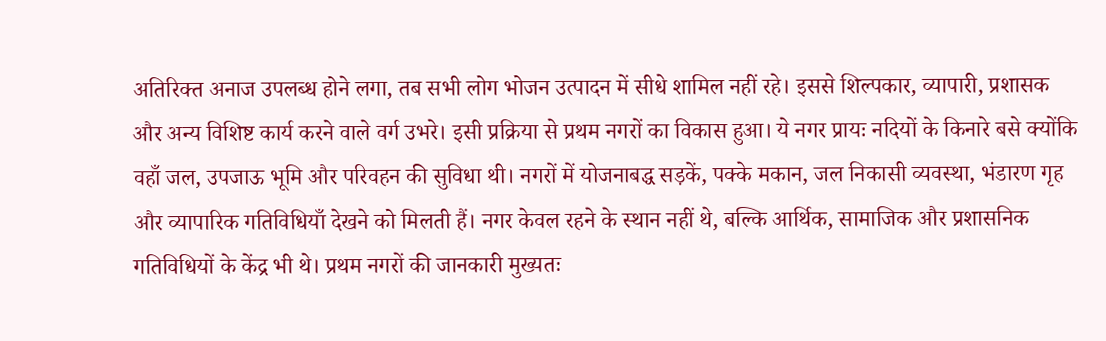अतिरिक्त अनाज उपलब्ध होने लगा, तब सभी लोग भोजन उत्पादन में सीधे शामिल नहीं रहे। इससे शिल्पकार, व्यापारी, प्रशासक और अन्य विशिष्ट कार्य करने वाले वर्ग उभरे। इसी प्रक्रिया से प्रथम नगरों का विकास हुआ। ये नगर प्रायः नदियों के किनारे बसे क्योंकि वहाँ जल, उपजाऊ भूमि और परिवहन की सुविधा थी। नगरों में योजनाबद्ध सड़कें, पक्के मकान, जल निकासी व्यवस्था, भंडारण गृह और व्यापारिक गतिविधियाँ देखने को मिलती हैं। नगर केवल रहने के स्थान नहीं थे, बल्कि आर्थिक, सामाजिक और प्रशासनिक गतिविधियों के केंद्र भी थे। प्रथम नगरों की जानकारी मुख्यतः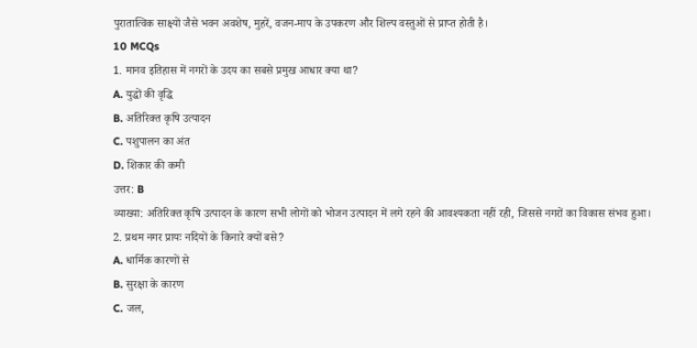पुरातात्विक साक्ष्यों जैसे भवन अवशेष, मुहरें, वजन-माप के उपकरण और शिल्प वस्तुओं से प्राप्त होती है।
10 MCQs
1. मानव इतिहास में नगरों के उदय का सबसे प्रमुख आधार क्या था?
A. युद्धों की वृद्धि
B. अतिरिक्त कृषि उत्पादन
C. पशुपालन का अंत
D. शिकार की कमी
उत्तर: B
व्याख्या: अतिरिक्त कृषि उत्पादन के कारण सभी लोगों को भोजन उत्पादन में लगे रहने की आवश्यकता नहीं रही, जिससे नगरों का विकास संभव हुआ।
2. प्रथम नगर प्रायः नदियों के किनारे क्यों बसे?
A. धार्मिक कारणों से
B. सुरक्षा के कारण
C. जल,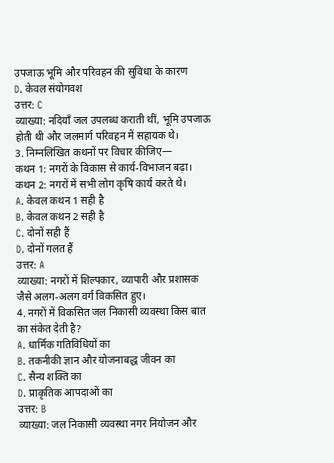उपजाऊ भूमि और परिवहन की सुविधा के कारण
D. केवल संयोगवश
उत्तर: C
व्याख्या: नदियाँ जल उपलब्ध कराती थीं, भूमि उपजाऊ होती थी और जलमार्ग परिवहन में सहायक थे।
3. निम्नलिखित कथनों पर विचार कीजिए—
कथन 1: नगरों के विकास से कार्य-विभाजन बढ़ा।
कथन 2: नगरों में सभी लोग कृषि कार्य करते थे।
A. केवल कथन 1 सही है
B. केवल कथन 2 सही है
C. दोनों सही हैं
D. दोनों गलत हैं
उत्तर: A
व्याख्या: नगरों में शिल्पकार, व्यापारी और प्रशासक जैसे अलग-अलग वर्ग विकसित हुए।
4. नगरों में विकसित जल निकासी व्यवस्था किस बात का संकेत देती है?
A. धार्मिक गतिविधियों का
B. तकनीकी ज्ञान और योजनाबद्ध जीवन का
C. सैन्य शक्ति का
D. प्राकृतिक आपदाओं का
उत्तर: B
व्याख्या: जल निकासी व्यवस्था नगर नियोजन और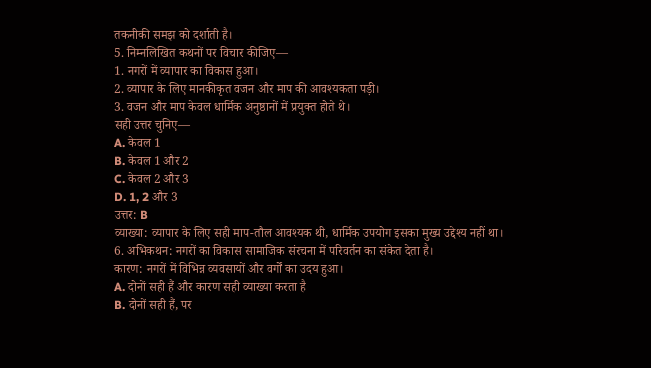तकनीकी समझ को दर्शाती है।
5. निम्नलिखित कथनों पर विचार कीजिए—
1. नगरों में व्यापार का विकास हुआ।
2. व्यापार के लिए मानकीकृत वजन और माप की आवश्यकता पड़ी।
3. वजन और माप केवल धार्मिक अनुष्ठानों में प्रयुक्त होते थे।
सही उत्तर चुनिए—
A. केवल 1
B. केवल 1 और 2
C. केवल 2 और 3
D. 1, 2 और 3
उत्तर: B
व्याख्या: व्यापार के लिए सही माप-तौल आवश्यक थी, धार्मिक उपयोग इसका मुख्य उद्देश्य नहीं था।
6. अभिकथन: नगरों का विकास सामाजिक संरचना में परिवर्तन का संकेत देता है।
कारण: नगरों में विभिन्न व्यवसायों और वर्गों का उदय हुआ।
A. दोनों सही हैं और कारण सही व्याख्या करता है
B. दोनों सही हैं, पर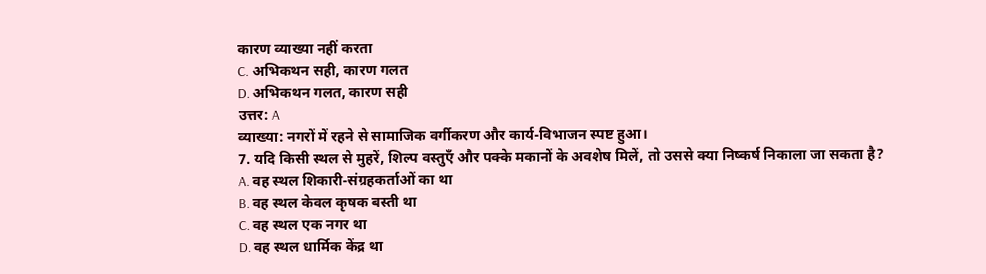कारण व्याख्या नहीं करता
C. अभिकथन सही, कारण गलत
D. अभिकथन गलत, कारण सही
उत्तर: A
व्याख्या: नगरों में रहने से सामाजिक वर्गीकरण और कार्य-विभाजन स्पष्ट हुआ।
7. यदि किसी स्थल से मुहरें, शिल्प वस्तुएँ और पक्के मकानों के अवशेष मिलें, तो उससे क्या निष्कर्ष निकाला जा सकता है?
A. वह स्थल शिकारी-संग्रहकर्ताओं का था
B. वह स्थल केवल कृषक बस्ती था
C. वह स्थल एक नगर था
D. वह स्थल धार्मिक केंद्र था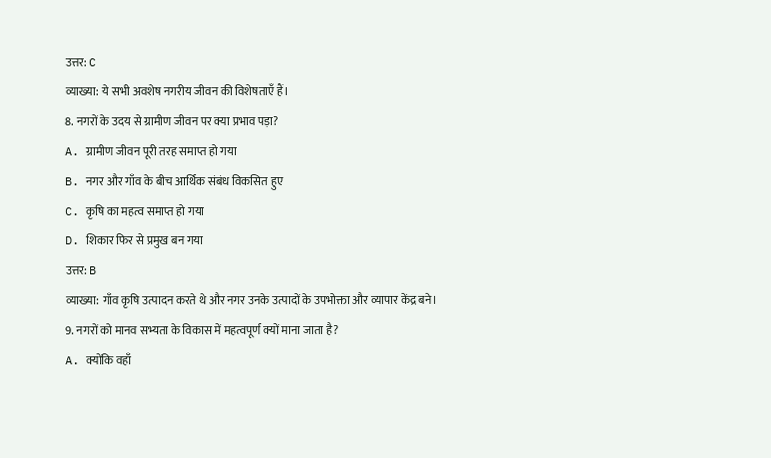उत्तर: C
व्याख्या: ये सभी अवशेष नगरीय जीवन की विशेषताएँ हैं।
8. नगरों के उदय से ग्रामीण जीवन पर क्या प्रभाव पड़ा?
A. ग्रामीण जीवन पूरी तरह समाप्त हो गया
B. नगर और गाँव के बीच आर्थिक संबंध विकसित हुए
C. कृषि का महत्व समाप्त हो गया
D. शिकार फिर से प्रमुख बन गया
उत्तर: B
व्याख्या: गाँव कृषि उत्पादन करते थे और नगर उनके उत्पादों के उपभोक्ता और व्यापार केंद्र बने।
9. नगरों को मानव सभ्यता के विकास में महत्वपूर्ण क्यों माना जाता है?
A. क्योंकि वहाँ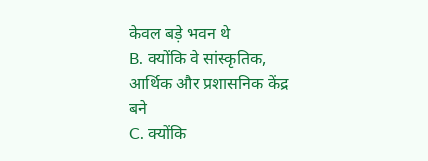केवल बड़े भवन थे
B. क्योंकि वे सांस्कृतिक, आर्थिक और प्रशासनिक केंद्र बने
C. क्योंकि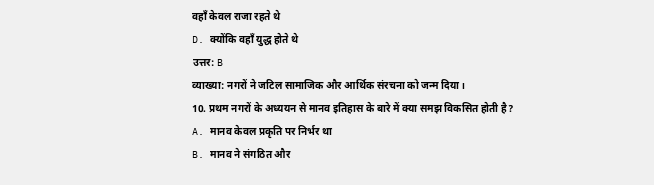वहाँ केवल राजा रहते थे
D. क्योंकि वहाँ युद्ध होते थे
उत्तर: B
व्याख्या: नगरों ने जटिल सामाजिक और आर्थिक संरचना को जन्म दिया।
10. प्रथम नगरों के अध्ययन से मानव इतिहास के बारे में क्या समझ विकसित होती है?
A. मानव केवल प्रकृति पर निर्भर था
B. मानव ने संगठित और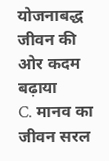योजनाबद्ध जीवन की ओर कदम बढ़ाया
C. मानव का जीवन सरल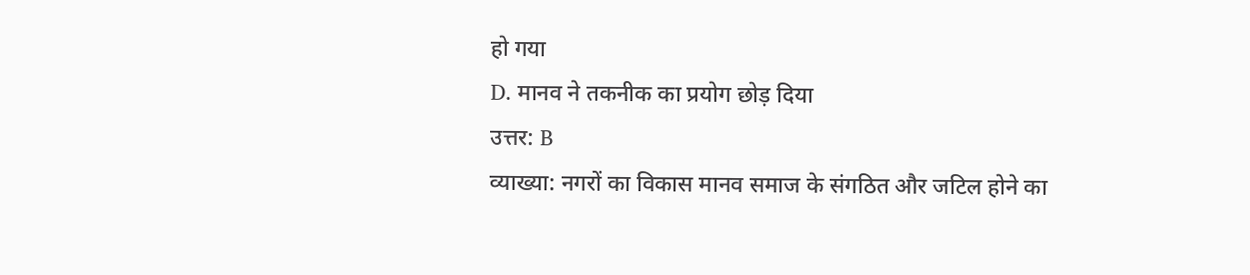हो गया
D. मानव ने तकनीक का प्रयोग छोड़ दिया
उत्तर: B
व्याख्या: नगरों का विकास मानव समाज के संगठित और जटिल होने का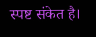स्पष्ट संकेत है।